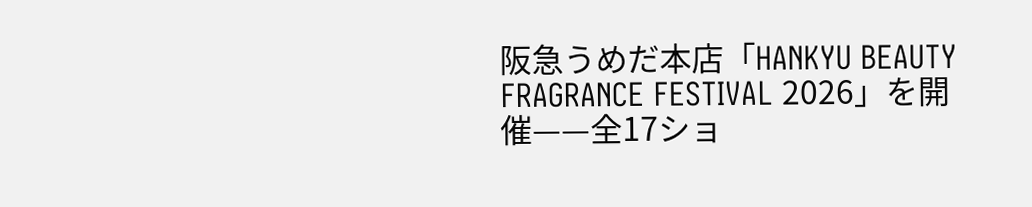阪急うめだ本店「HANKYU BEAUTY FRAGRANCE FESTIVAL 2026」を開催——全17ショ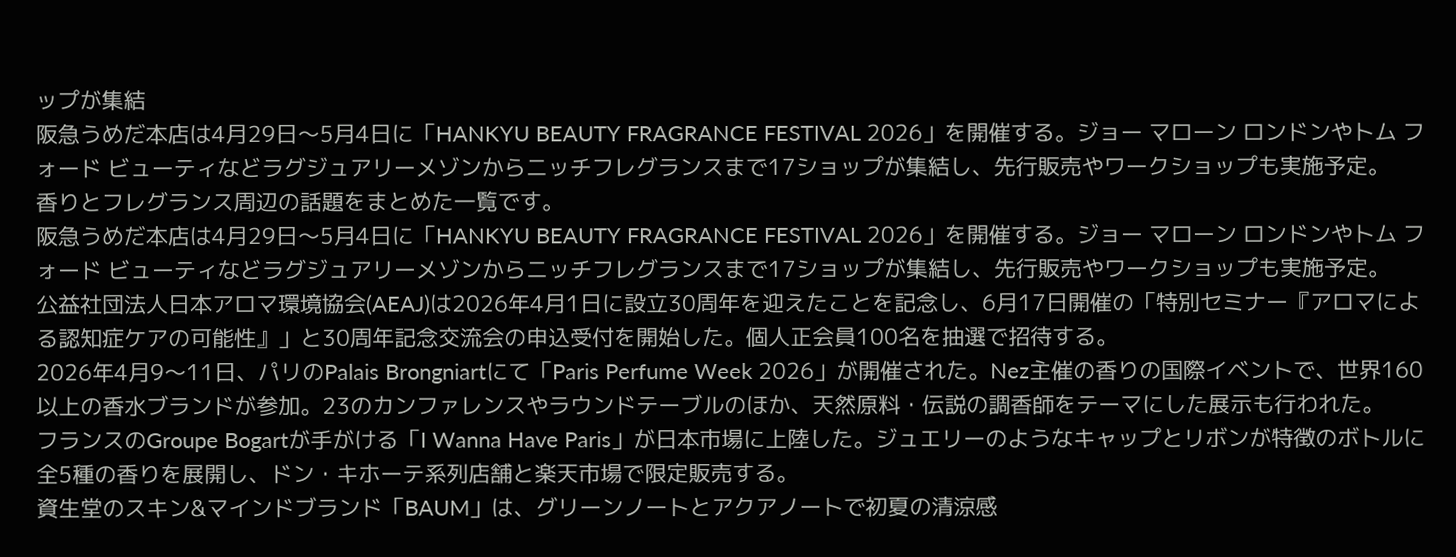ップが集結
阪急うめだ本店は4月29日〜5月4日に「HANKYU BEAUTY FRAGRANCE FESTIVAL 2026」を開催する。ジョー マローン ロンドンやトム フォード ビューティなどラグジュアリーメゾンからニッチフレグランスまで17ショップが集結し、先行販売やワークショップも実施予定。
香りとフレグランス周辺の話題をまとめた一覧です。
阪急うめだ本店は4月29日〜5月4日に「HANKYU BEAUTY FRAGRANCE FESTIVAL 2026」を開催する。ジョー マローン ロンドンやトム フォード ビューティなどラグジュアリーメゾンからニッチフレグランスまで17ショップが集結し、先行販売やワークショップも実施予定。
公益社団法人日本アロマ環境協会(AEAJ)は2026年4月1日に設立30周年を迎えたことを記念し、6月17日開催の「特別セミナー『アロマによる認知症ケアの可能性』」と30周年記念交流会の申込受付を開始した。個人正会員100名を抽選で招待する。
2026年4月9〜11日、パリのPalais Brongniartにて「Paris Perfume Week 2026」が開催された。Nez主催の香りの国際イベントで、世界160以上の香水ブランドが参加。23のカンファレンスやラウンドテーブルのほか、天然原料・伝説の調香師をテーマにした展示も行われた。
フランスのGroupe Bogartが手がける「I Wanna Have Paris」が日本市場に上陸した。ジュエリーのようなキャップとリボンが特徴のボトルに全5種の香りを展開し、ドン・キホーテ系列店舗と楽天市場で限定販売する。
資生堂のスキン&マインドブランド「BAUM」は、グリーンノートとアクアノートで初夏の清涼感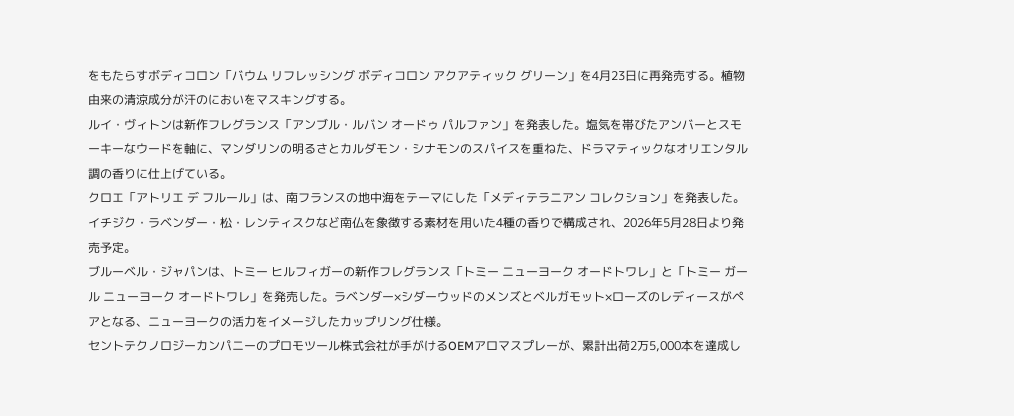をもたらすボディコロン「バウム リフレッシング ボディコロン アクアティック グリーン」を4月23日に再発売する。植物由来の清涼成分が汗のにおいをマスキングする。
ルイ・ヴィトンは新作フレグランス「アンブル・ルバン オードゥ パルファン」を発表した。塩気を帯びたアンバーとスモーキーなウードを軸に、マンダリンの明るさとカルダモン・シナモンのスパイスを重ねた、ドラマティックなオリエンタル調の香りに仕上げている。
クロエ「アトリエ デ フルール」は、南フランスの地中海をテーマにした「メディテラニアン コレクション」を発表した。イチジク・ラベンダー・松・レンティスクなど南仏を象徴する素材を用いた4種の香りで構成され、2026年5月28日より発売予定。
ブルーベル・ジャパンは、トミー ヒルフィガーの新作フレグランス「トミー ニューヨーク オードトワレ」と「トミー ガール ニューヨーク オードトワレ」を発売した。ラベンダー×シダーウッドのメンズとベルガモット×ローズのレディースがペアとなる、ニューヨークの活力をイメージしたカップリング仕様。
セントテクノロジーカンパニーのプロモツール株式会社が手がけるOEMアロマスプレーが、累計出荷2万5,000本を達成し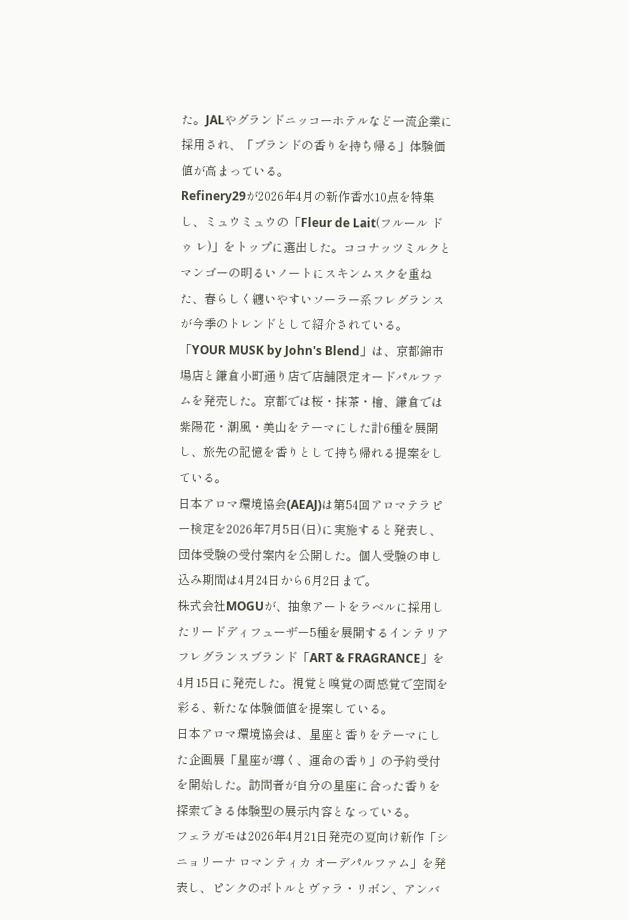た。JALやグランドニッコーホテルなど一流企業に採用され、「ブランドの香りを持ち帰る」体験価値が高まっている。
Refinery29が2026年4月の新作香水10点を特集し、ミュウミュウの「Fleur de Lait(フルール ドゥ レ)」をトップに選出した。ココナッツミルクとマンゴーの明るいノートにスキンムスクを重ねた、春らしく纏いやすいソーラー系フレグランスが今季のトレンドとして紹介されている。
「YOUR MUSK by John's Blend」は、京都錦市場店と鎌倉小町通り店で店舗限定オードパルファムを発売した。京都では桜・抹茶・檜、鎌倉では紫陽花・潮風・美山をテーマにした計6種を展開し、旅先の記憶を香りとして持ち帰れる提案をしている。
日本アロマ環境協会(AEAJ)は第54回アロマテラピー検定を2026年7月5日(日)に実施すると発表し、団体受験の受付案内を公開した。個人受験の申し込み期間は4月24日から6月2日まで。
株式会社MOGUが、抽象アートをラベルに採用したリードディフューザー5種を展開するインテリアフレグランスブランド「ART & FRAGRANCE」を4月15日に発売した。視覚と嗅覚の両感覚で空間を彩る、新たな体験価値を提案している。
日本アロマ環境協会は、星座と香りをテーマにした企画展「星座が導く、運命の香り」の予約受付を開始した。訪問者が自分の星座に合った香りを探索できる体験型の展示内容となっている。
フェラガモは2026年4月21日発売の夏向け新作「シニョリーナ ロマンティカ オーデパルファム」を発表し、ピンクのボトルとヴァラ・リボン、アンバ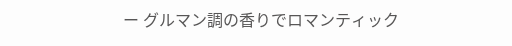ー グルマン調の香りでロマンティック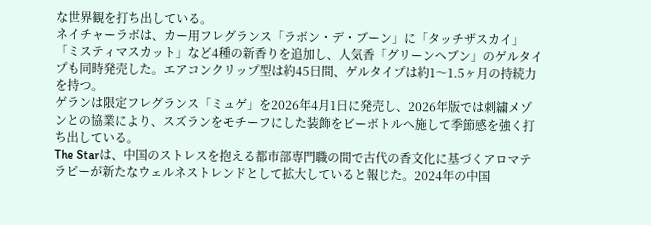な世界観を打ち出している。
ネイチャーラボは、カー用フレグランス「ラボン・デ・ブーン」に「タッチザスカイ」「ミスティマスカット」など4種の新香りを追加し、人気香「グリーンヘブン」のゲルタイプも同時発売した。エアコンクリップ型は約45日間、ゲルタイプは約1〜1.5ヶ月の持続力を持つ。
ゲランは限定フレグランス「ミュゲ」を2026年4月1日に発売し、2026年版では刺繍メゾンとの協業により、スズランをモチーフにした装飾をビーボトルへ施して季節感を強く打ち出している。
The Starは、中国のストレスを抱える都市部専門職の間で古代の香文化に基づくアロマテラピーが新たなウェルネストレンドとして拡大していると報じた。2024年の中国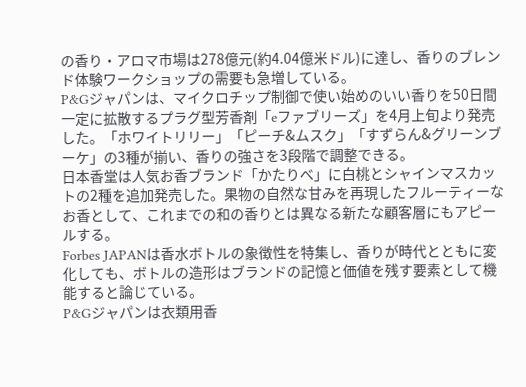の香り・アロマ市場は278億元(約4.04億米ドル)に達し、香りのブレンド体験ワークショップの需要も急増している。
P&Gジャパンは、マイクロチップ制御で使い始めのいい香りを50日間一定に拡散するプラグ型芳香剤「eファブリーズ」を4月上旬より発売した。「ホワイトリリー」「ピーチ&ムスク」「すずらん&グリーンブーケ」の3種が揃い、香りの強さを3段階で調整できる。
日本香堂は人気お香ブランド「かたりべ」に白桃とシャインマスカットの2種を追加発売した。果物の自然な甘みを再現したフルーティーなお香として、これまでの和の香りとは異なる新たな顧客層にもアピールする。
Forbes JAPANは香水ボトルの象徴性を特集し、香りが時代とともに変化しても、ボトルの造形はブランドの記憶と価値を残す要素として機能すると論じている。
P&Gジャパンは衣類用香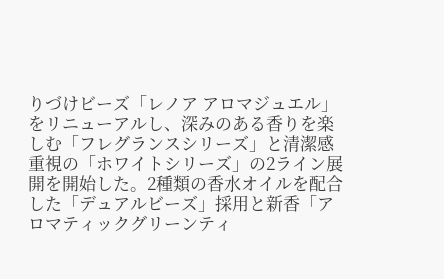りづけビーズ「レノア アロマジュエル」をリニューアルし、深みのある香りを楽しむ「フレグランスシリーズ」と清潔感重視の「ホワイトシリーズ」の2ライン展開を開始した。2種類の香水オイルを配合した「デュアルビーズ」採用と新香「アロマティックグリーンティ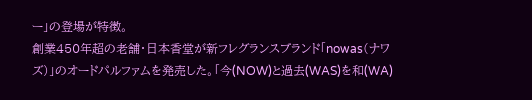ー」の登場が特徴。
創業450年超の老舗・日本香堂が新フレグランスブランド「nowas(ナワズ)」のオードパルファムを発売した。「今(NOW)と過去(WAS)を和(WA)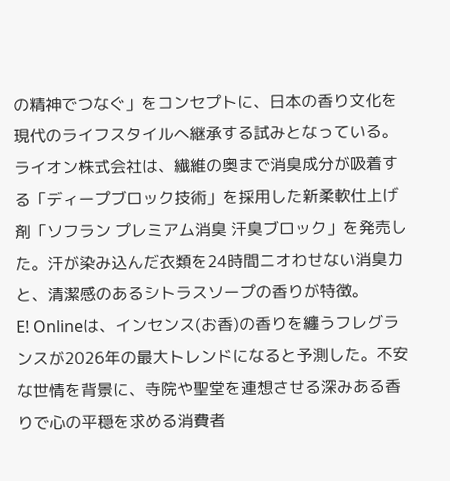の精神でつなぐ」をコンセプトに、日本の香り文化を現代のライフスタイルへ継承する試みとなっている。
ライオン株式会社は、繊維の奥まで消臭成分が吸着する「ディープブロック技術」を採用した新柔軟仕上げ剤「ソフラン プレミアム消臭 汗臭ブロック」を発売した。汗が染み込んだ衣類を24時間ニオわせない消臭力と、清潔感のあるシトラスソープの香りが特徴。
E! Onlineは、インセンス(お香)の香りを纏うフレグランスが2026年の最大トレンドになると予測した。不安な世情を背景に、寺院や聖堂を連想させる深みある香りで心の平穏を求める消費者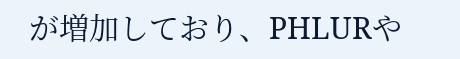が増加しており、PHLURや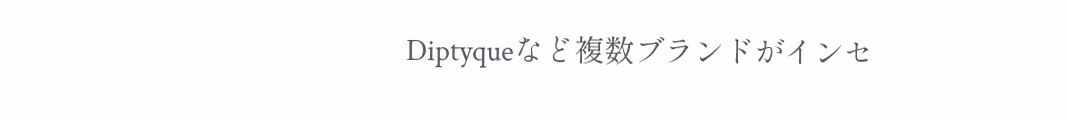Diptyqueなど複数ブランドがインセ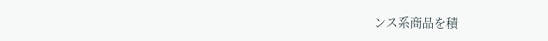ンス系商品を積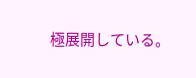極展開している。